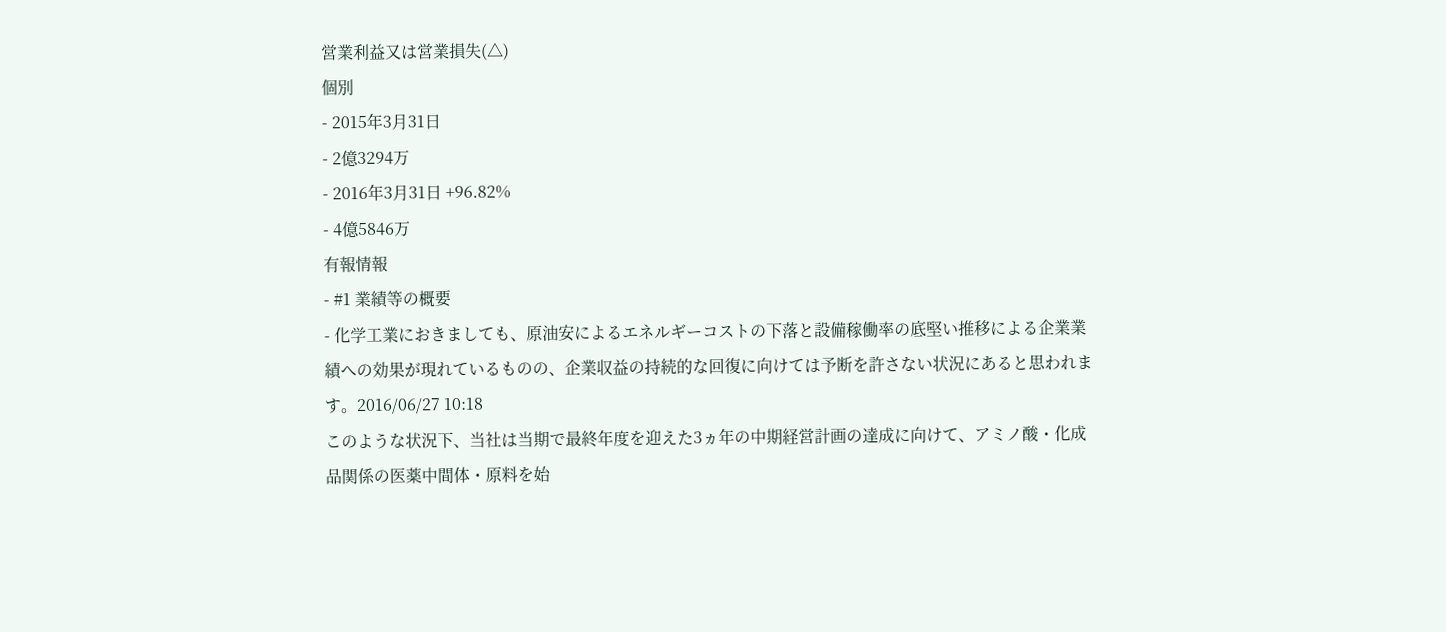営業利益又は営業損失(△)
個別
- 2015年3月31日
- 2億3294万
- 2016年3月31日 +96.82%
- 4億5846万
有報情報
- #1 業績等の概要
- 化学工業におきましても、原油安によるエネルギーコストの下落と設備稼働率の底堅い推移による企業業績への効果が現れているものの、企業収益の持続的な回復に向けては予断を許さない状況にあると思われます。2016/06/27 10:18
このような状況下、当社は当期で最終年度を迎えた3ヵ年の中期経営計画の達成に向けて、アミノ酸・化成品関係の医薬中間体・原料を始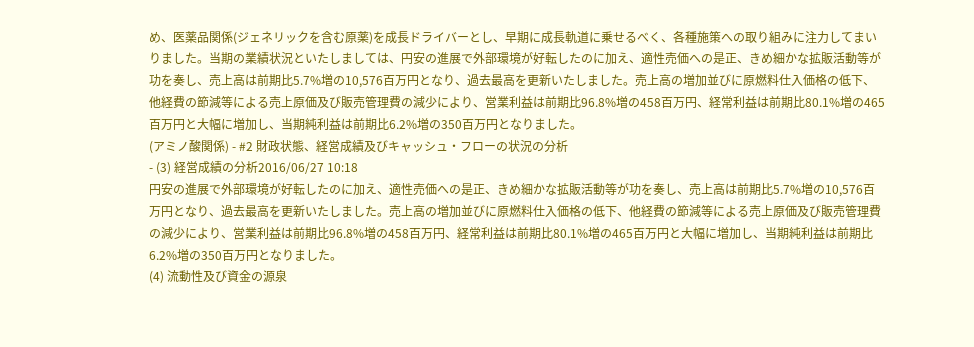め、医薬品関係(ジェネリックを含む原薬)を成長ドライバーとし、早期に成長軌道に乗せるべく、各種施策への取り組みに注力してまいりました。当期の業績状況といたしましては、円安の進展で外部環境が好転したのに加え、適性売価への是正、きめ細かな拡販活動等が功を奏し、売上高は前期比5.7%増の10,576百万円となり、過去最高を更新いたしました。売上高の増加並びに原燃料仕入価格の低下、他経費の節減等による売上原価及び販売管理費の減少により、営業利益は前期比96.8%増の458百万円、経常利益は前期比80.1%増の465百万円と大幅に増加し、当期純利益は前期比6.2%増の350百万円となりました。
(アミノ酸関係) - #2 財政状態、経営成績及びキャッシュ・フローの状況の分析
- (3) 経営成績の分析2016/06/27 10:18
円安の進展で外部環境が好転したのに加え、適性売価への是正、きめ細かな拡販活動等が功を奏し、売上高は前期比5.7%増の10,576百万円となり、過去最高を更新いたしました。売上高の増加並びに原燃料仕入価格の低下、他経費の節減等による売上原価及び販売管理費の減少により、営業利益は前期比96.8%増の458百万円、経常利益は前期比80.1%増の465百万円と大幅に増加し、当期純利益は前期比6.2%増の350百万円となりました。
(4) 流動性及び資金の源泉